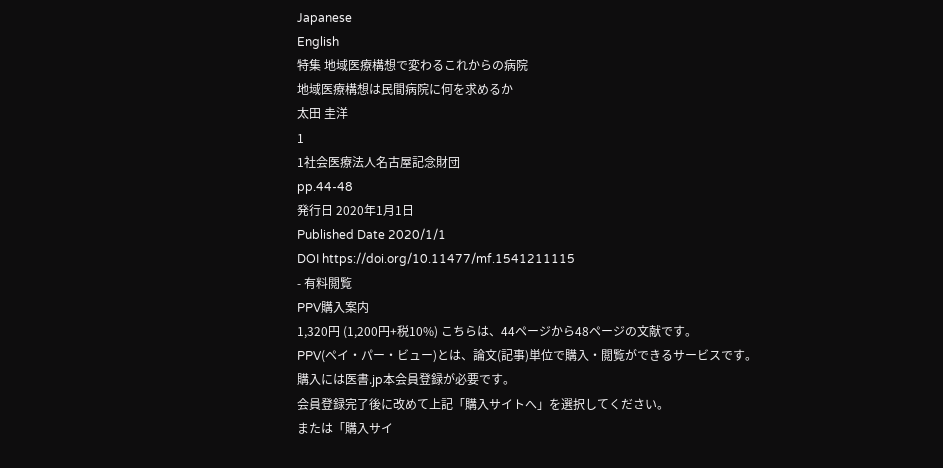Japanese
English
特集 地域医療構想で変わるこれからの病院
地域医療構想は民間病院に何を求めるか
太田 圭洋
1
1社会医療法人名古屋記念財団
pp.44-48
発行日 2020年1月1日
Published Date 2020/1/1
DOI https://doi.org/10.11477/mf.1541211115
- 有料閲覧
PPV購入案内
1,320円 (1,200円+税10%) こちらは、44ページから48ページの文献です。
PPV(ペイ・パー・ビュー)とは、論文(記事)単位で購入・閲覧ができるサービスです。
購入には医書.jp本会員登録が必要です。
会員登録完了後に改めて上記「購入サイトへ」を選択してください。
または「購入サイ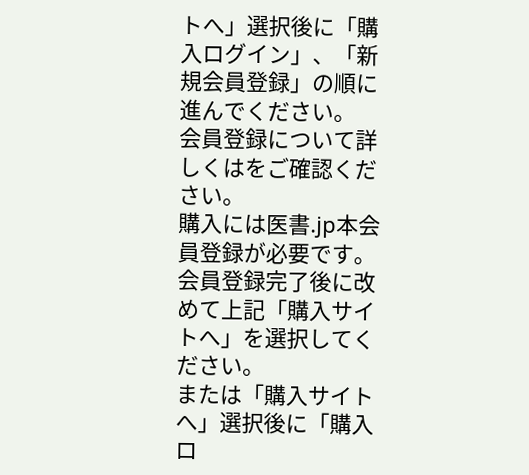トへ」選択後に「購入ログイン」、「新規会員登録」の順に進んでください。
会員登録について詳しくはをご確認ください。
購入には医書.jp本会員登録が必要です。
会員登録完了後に改めて上記「購入サイトへ」を選択してください。
または「購入サイトへ」選択後に「購入ロ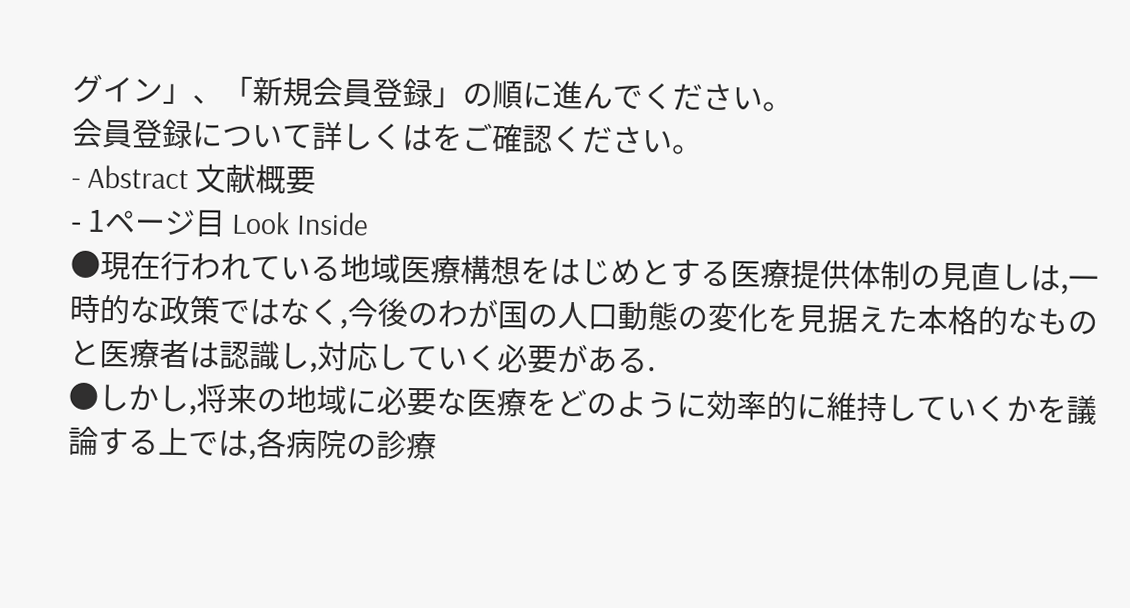グイン」、「新規会員登録」の順に進んでください。
会員登録について詳しくはをご確認ください。
- Abstract 文献概要
- 1ページ目 Look Inside
●現在行われている地域医療構想をはじめとする医療提供体制の見直しは,一時的な政策ではなく,今後のわが国の人口動態の変化を見据えた本格的なものと医療者は認識し,対応していく必要がある.
●しかし,将来の地域に必要な医療をどのように効率的に維持していくかを議論する上では,各病院の診療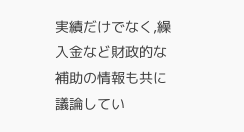実績だけでなく,繰入金など財政的な補助の情報も共に議論してい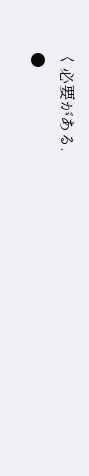く必要がある.
●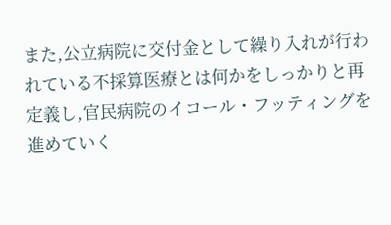また,公立病院に交付金として繰り入れが行われている不採算医療とは何かをしっかりと再定義し,官民病院のイコール・フッティングを進めていく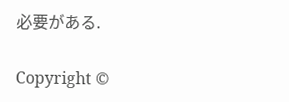必要がある.

Copyright ©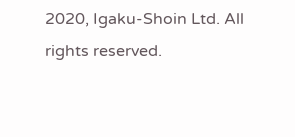2020, Igaku-Shoin Ltd. All rights reserved.